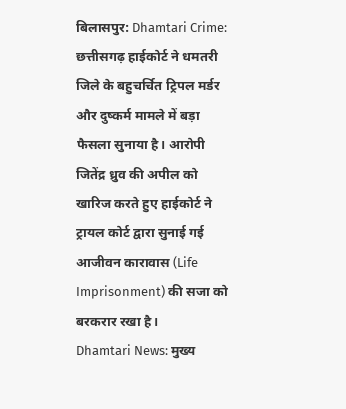बिलासपुर: Dhamtari Crime: छत्तीसगढ़ हाईकोर्ट ने धमतरी जिले के बहुचर्चित ट्रिपल मर्डर और दुष्कर्म मामले में बड़ा फैसला सुनाया है। आरोपी जितेंद्र ध्रुव की अपील को खारिज करते हुए हाईकोर्ट ने ट्रायल कोर्ट द्वारा सुनाई गई आजीवन कारावास (Life Imprisonment) की सजा को बरकरार रखा है।
Dhamtari News: मुख्य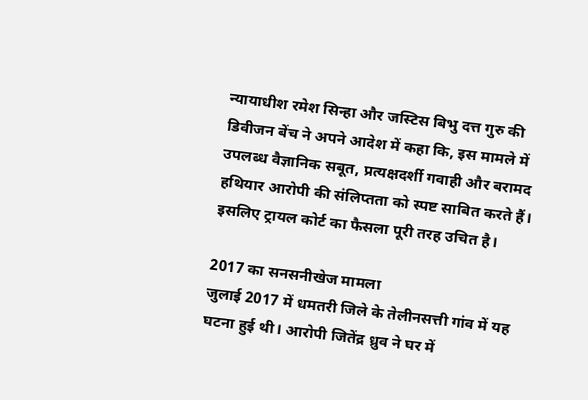न्यायाधीश रमेश सिन्हा और जस्टिस बिभु दत्त गुरु की डिवीजन बेंच ने अपने आदेश में कहा कि, इस मामले में उपलब्ध वैज्ञानिक सबूत, प्रत्यक्षदर्शी गवाही और बरामद हथियार आरोपी की संलिप्तता को स्पष्ट साबित करते हैं। इसलिए ट्रायल कोर्ट का फैसला पूरी तरह उचित है।

2017 का सनसनीखेज मामला
जुलाई 2017 में धमतरी जिले के तेलीनसत्ती गांव में यह घटना हुई थी। आरोपी जितेंद्र ध्रुव ने घर में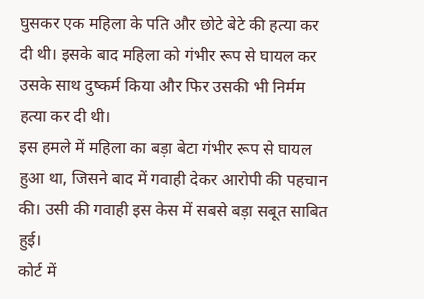घुसकर एक महिला के पति और छोटे बेटे की हत्या कर दी थी। इसके बाद महिला को गंभीर रूप से घायल कर उसके साथ दुष्कर्म किया और फिर उसकी भी निर्मम हत्या कर दी थी।
इस हमले में महिला का बड़ा बेटा गंभीर रूप से घायल हुआ था, जिसने बाद में गवाही देकर आरोपी की पहचान की। उसी की गवाही इस केस में सबसे बड़ा सबूत साबित हुई।
कोर्ट में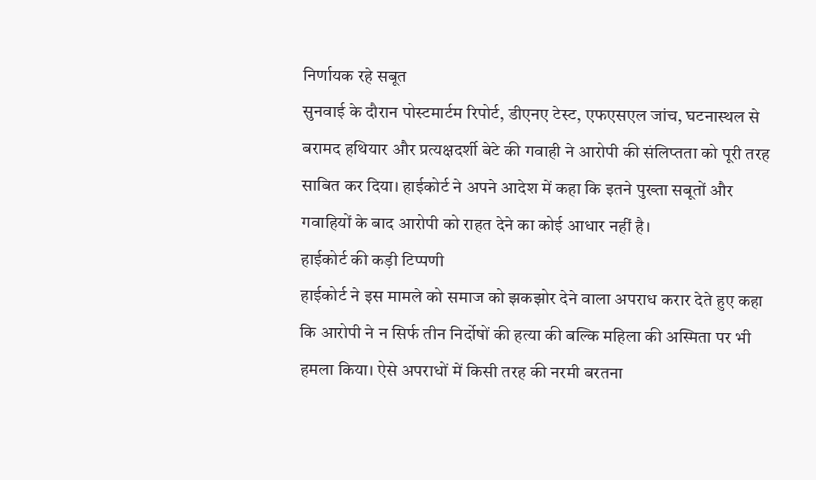निर्णायक रहे सबूत
सुनवाई के दौरान पोस्टमार्टम रिपोर्ट, डीएनए टेस्ट, एफएसएल जांच, घटनास्थल से बरामद हथियार और प्रत्यक्षदर्शी बेटे की गवाही ने आरोपी की संलिप्तता को पूरी तरह साबित कर दिया। हाईकोर्ट ने अपने आदेश में कहा कि इतने पुख्ता सबूतों और गवाहियों के बाद आरोपी को राहत देने का कोई आधार नहीं है।
हाईकोर्ट की कड़ी टिप्पणी
हाईकोर्ट ने इस मामले को समाज को झकझोर देने वाला अपराध करार देते हुए कहा कि आरोपी ने न सिर्फ तीन निर्दोषों की हत्या की बल्कि महिला की अस्मिता पर भी हमला किया। ऐसे अपराधों में किसी तरह की नरमी बरतना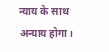न्याय के साथ अन्याय होगा।